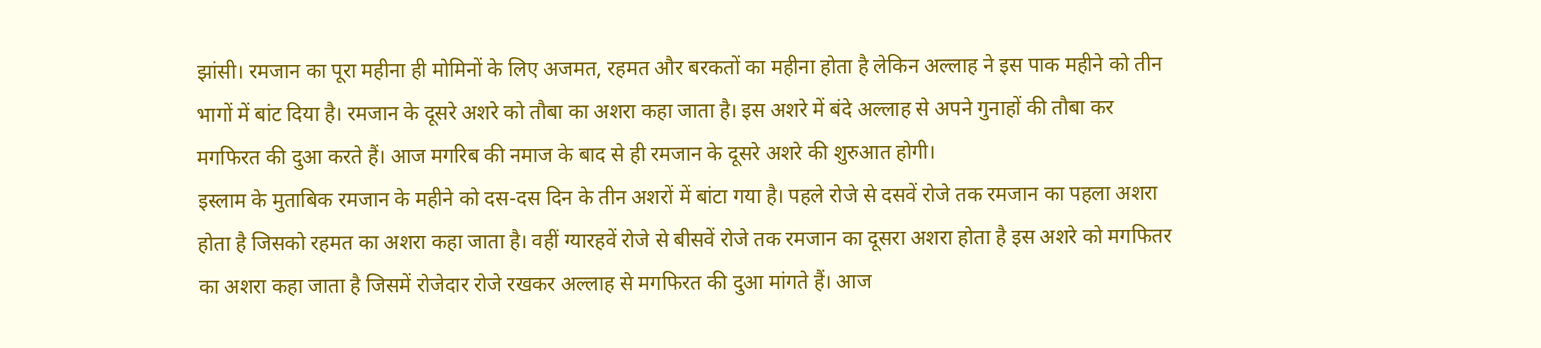झांसी। रमजान का पूरा महीना ही मोमिनों के लिए अजमत, रहमत और बरकतों का महीना होता है लेकिन अल्लाह ने इस पाक महीने को तीन भागों में बांट दिया है। रमजान के दूसरे अशरे को तौबा का अशरा कहा जाता है। इस अशरे में बंदे अल्लाह से अपने गुनाहों की तौबा कर मगफिरत की दुआ करते हैं। आज मगरिब की नमाज के बाद से ही रमजान के दूसरे अशरे की शुरुआत होगी।
इस्लाम के मुताबिक रमजान के महीने को दस-दस दिन के तीन अशरों में बांटा गया है। पहले रोजे से दसवें रोजे तक रमजान का पहला अशरा होता है जिसको रहमत का अशरा कहा जाता है। वहीं ग्यारहवें रोजे से बीसवें रोजे तक रमजान का दूसरा अशरा होता है इस अशरे को मगफितर का अशरा कहा जाता है जिसमें रोजेदार रोजे रखकर अल्लाह से मगफिरत की दुआ मांगते हैं। आज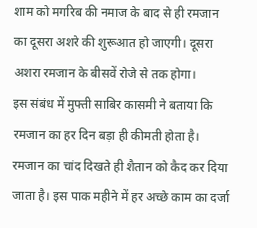शाम को मगरिब की नमाज के बाद से ही रमजान का दूसरा अशरे की शुरूआत हो जाएगी। दूसरा अशरा रमजान के बीसवें रोजे से तक होगा।
इस संबंध में मुफ्ती साबिर कासमी ने बताया कि रमजान का हर दिन बड़ा ही कीमती होता है। रमजान का चांद दिखते ही शैतान को कैद कर दिया जाता है। इस पाक महीने में हर अच्छे काम का दर्जा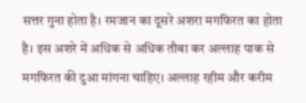सत्तर गुना होता है। रमजान का दूसरे अशरा मगफिरत का होता है। इस अशरे में अधिक से अधिक तौबा कर अल्लाह पाक से मगफिरत की दुआ मांगना चाहिए। अल्लाह रहीम और करीम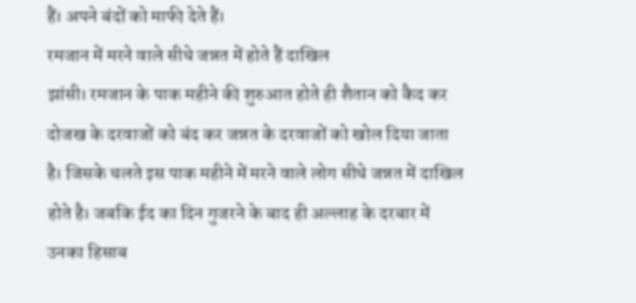हैं। अपने बंदों को माफी देते हैं।
रमजान में मरने वाले सीधे जन्नत में होते हैं दाखिल
झांसी। रमजान के पाक महीने की शुरुआत होते ही शैतान को कैद कर दोजख के दरवाजों को बंद कर जन्नत के दरवाजों को खोल दिया जाता है। जिसके चलते इस पाक महीने में मरने वाले लोग सीधे जन्नत में दाखिल होते है। जबकि ईद का दिन गुजरने के बाद ही अल्लाह के दरबार में उनका हिसाब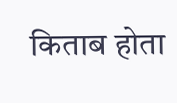किताब होता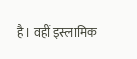है। वहीं इस्लामिक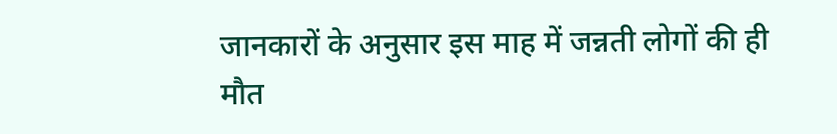जानकारों के अनुसार इस माह में जन्नती लोगों की ही मौत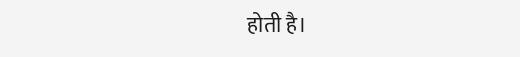होती है।